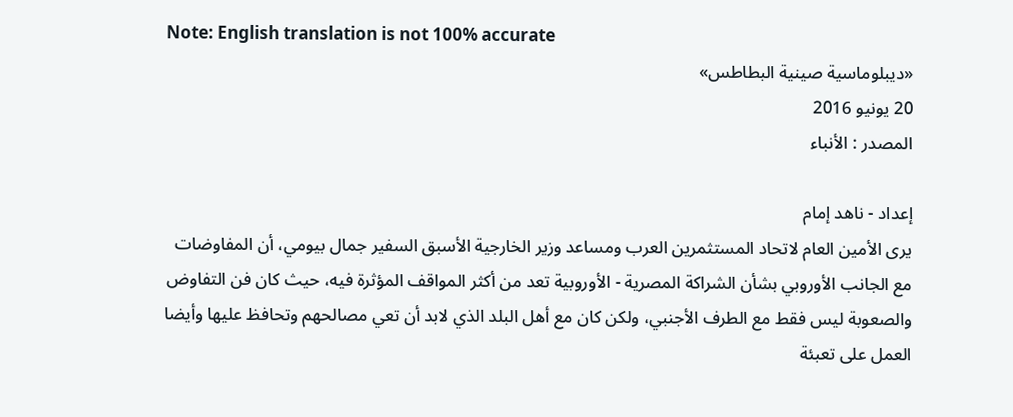Note: English translation is not 100% accurate
«ديبلوماسية صينية البطاطس»
20 يونيو 2016
المصدر : الأنباء

إعداد - ناهد إمام
يرى الأمين العام لاتحاد المستثمرين العرب ومساعد وزير الخارجية الأسبق السفير جمال بيومي، أن المفاوضات مع الجانب الأوروبي بشأن الشراكة المصرية - الأوروبية تعد من أكثر المواقف المؤثرة فيه، حيث كان فن التفاوض والصعوبة ليس فقط مع الطرف الأجنبي، ولكن كان مع أهل البلد الذي لابد أن تعي مصالحهم وتحافظ عليها وأيضا العمل على تعبئة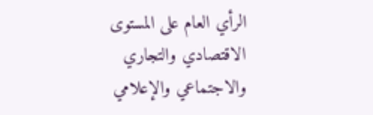الرأي العام على المستوى الاقتصادي والتجاري والاجتماعي والإعلامي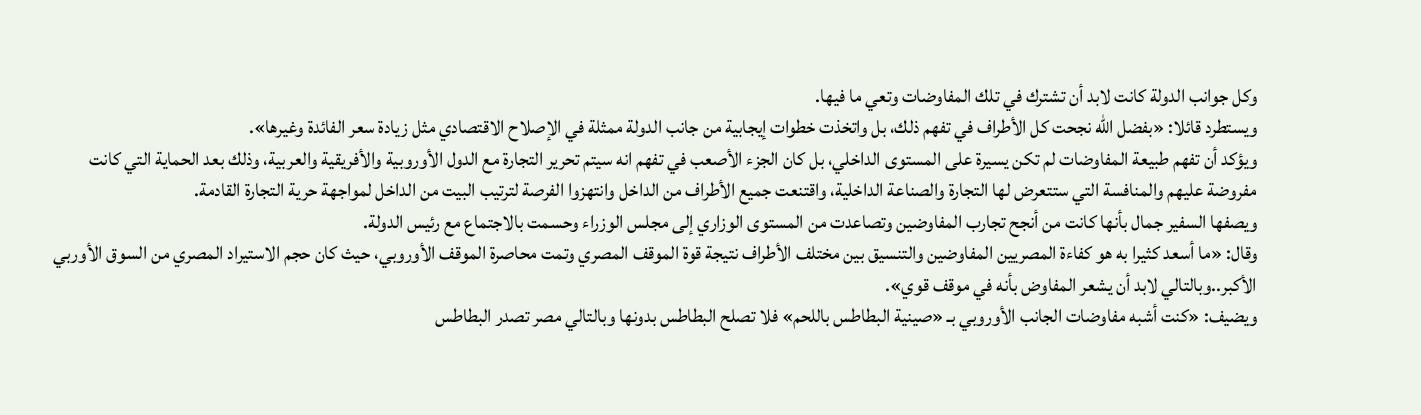وكل جوانب الدولة كانت لابد أن تشترك في تلك المفاوضات وتعي ما فيها.
ويستطرد قائلا: «بفضل الله نجحت كل الأطراف في تفهم ذلك، بل واتخذت خطوات إيجابية من جانب الدولة ممثلة في الإصلاح الاقتصادي مثل زيادة سعر الفائدة وغيرها».
ويؤكد أن تفهم طبيعة المفاوضات لم تكن يسيرة على المستوى الداخلي، بل كان الجزء الأصعب في تفهم انه سيتم تحرير التجارة مع الدول الأوروبية والأفريقية والعربية، وذلك بعد الحماية التي كانت مفروضة عليهم والمنافسة التي ستتعرض لها التجارة والصناعة الداخلية، واقتنعت جميع الأطراف من الداخل وانتهزوا الفرصة لترتيب البيت من الداخل لمواجهة حرية التجارة القادمة.
ويصفها السفير جمال بأنها كانت من أنجح تجارب المفاوضين وتصاعدت من المستوى الوزاري إلى مجلس الوزراء وحسمت بالاجتماع مع رئيس الدولة.
وقال: «ما أسعد كثيرا به هو كفاءة المصريين المفاوضين والتنسيق بين مختلف الأطراف نتيجة قوة الموقف المصري وتمت محاصرة الموقف الأوروبي، حيث كان حجم الاستيراد المصري من السوق الأوربي الأكبر..وبالتالي لابد أن يشعر المفاوض بأنه في موقف قوي».
ويضيف: «كنت أشبه مفاوضات الجانب الأوروبي بـ «صينية البطاطس باللحم» فلا تصلح البطاطس بدونها وبالتالي مصر تصدر البطاطس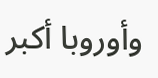وأوروبا أكبر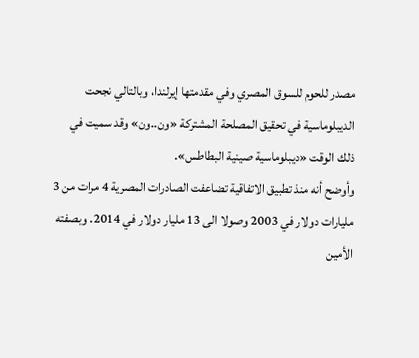مصدر للحوم للسوق المصري وفي مقدمتها إيرلندا، وبالتالي نجحت الديبلوماسية في تحقيق المصلحة المشتركة «ون..ون» وقد سميت في ذلك الوقت «ديبلوماسية صينية البطاطس».
وأوضح أنه منذ تطبيق الاتفاقية تضاعفت الصادرات المصرية 4 مرات من 3 مليارات دولار في 2003 وصولا الى 13 مليار دولار في 2014. وبصفته الأمين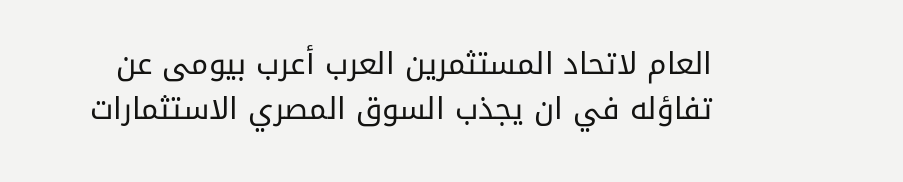العام لاتحاد المستثمرين العرب أعرب بيومى عن تفاؤله في ان يجذب السوق المصري الاستثمارات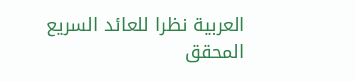العربية نظرا للعائد السريع المحقق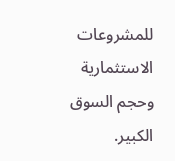للمشروعات الاستثمارية وحجم السوق الكبير.